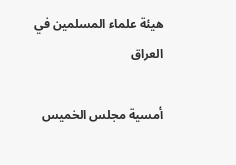هيئة علماء المسلمين في العراق

أمسية مجلس الخميس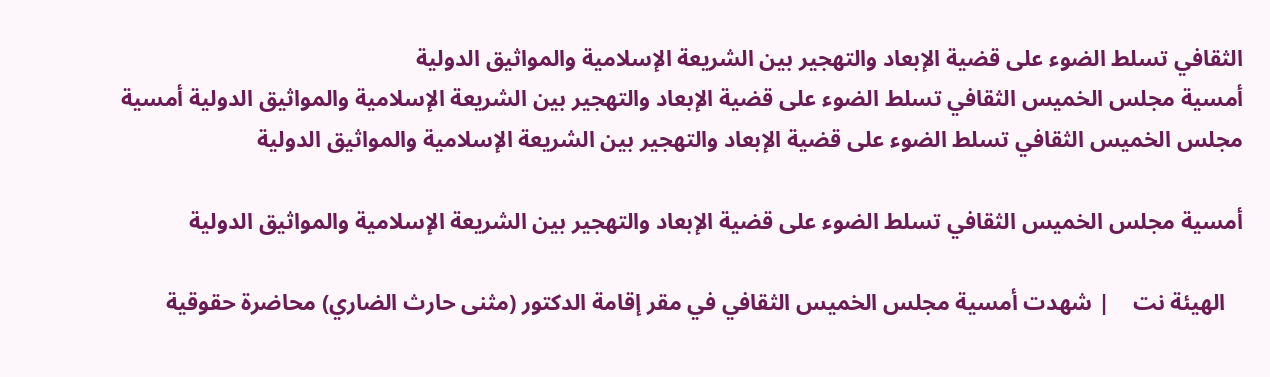الثقافي تسلط الضوء على قضية الإبعاد والتهجير بين الشريعة الإسلامية والمواثيق الدولية
أمسية مجلس الخميس الثقافي تسلط الضوء على قضية الإبعاد والتهجير بين الشريعة الإسلامية والمواثيق الدولية أمسية مجلس الخميس الثقافي تسلط الضوء على قضية الإبعاد والتهجير بين الشريعة الإسلامية والمواثيق الدولية

أمسية مجلس الخميس الثقافي تسلط الضوء على قضية الإبعاد والتهجير بين الشريعة الإسلامية والمواثيق الدولية

   الهيئة نت    | شهدت أمسية مجلس الخميس الثقافي في مقر إقامة الدكتور (مثنى حارث الضاري) محاضرة حقوقية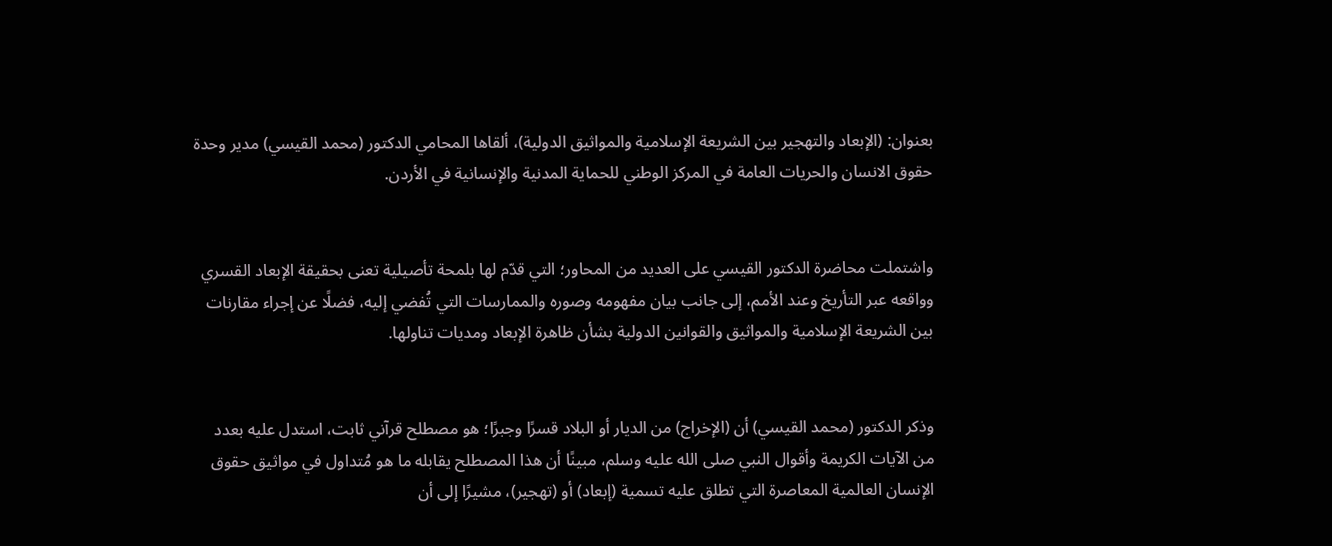بعنوان: (الإبعاد والتهجير بين الشريعة الإسلامية والمواثيق الدولية)، ألقاها المحامي الدكتور (محمد القيسي) مدير وحدة حقوق الانسان والحريات العامة في المركز الوطني للحماية المدنية والإنسانية في الأردن.


واشتملت محاضرة الدكتور القيسي على العديد من المحاور؛ التي قدّم لها بلمحة تأصيلية تعنى بحقيقة الإبعاد القسري وواقعه عبر التأريخ وعند الأمم، إلى جانب بيان مفهومه وصوره والممارسات التي تُفضي إليه، فضلًا عن إجراء مقارنات بين الشريعة الإسلامية والمواثيق والقوانين الدولية بشأن ظاهرة الإبعاد ومديات تناولها.


وذكر الدكتور (محمد القيسي) أن (الإخراج) من الديار أو البلاد قسرًا وجبرًا؛ هو مصطلح قرآني ثابت، استدل عليه بعدد من الآيات الكريمة وأقوال النبي صلى الله عليه وسلم، مبينًا أن هذا المصطلح يقابله ما هو مُتداول في مواثيق حقوق الإنسان العالمية المعاصرة التي تطلق عليه تسمية (إبعاد) أو (تهجير)، مشيرًا إلى أن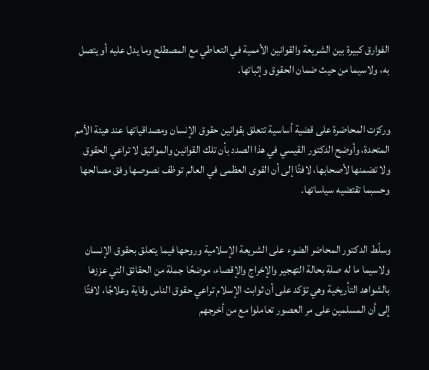الفوارق كبيرة بين الشريعة والقوانين الأممية في التعاطي مع المصطلح وما يدل عليه أو يتصل به، ولاسيما من حيث ضمان الحقوق وإثباتها.


وركزت المحاضرة على قضية أساسية تتعلق بقوانين حقوق الإنسان ومصداقياتها عند هيئة الأمم المتحدة، وأوضح الدكتور القيسي في هذا الصدد بأن تلك القوانين والمواثيق لا تراعي الحقوق ولا تضمنها لأصحابها، لافتًا إلى أن القوى العظمى في العالم توظف نصوصها وفق مصالحها وحسبما تقتضيه سياساتها.


وسلّط الدكتور المحاضر الضوء على الشريعة الإسلامية وروحها فيما يتعلق بحقوق الإنسان ولاسيما ما له صلة بحالة التهجير والإخراج والإقصاء، موضحًا جملة من الحقائق التي عززها بالشواهد التأريخية وهي تؤكد على أن ثوابت الإسلام تراعي حقوق الناس وقاية وعلاجًا، لافتًا إلى أن المسلمين على مر العصور تعاملوا مع من أخرجهم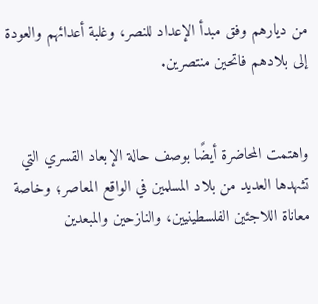من ديارهم وفق مبدأ الإعداد للنصر، وغلبة أعدائهم والعودة إلى بلادهم فاتحين منتصرين.


واهتمت المحاضرة أيضًا بوصف حالة الإبعاد القسري التي تشهدها العديد من بلاد المسلمين في الواقع المعاصر؛ وخاصة معاناة اللاجئين الفلسطينيين، والنازحين والمبعدين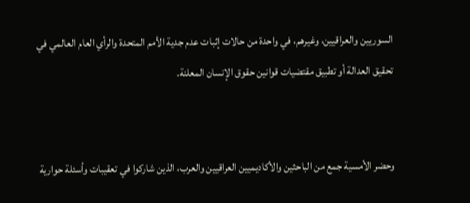السوريين والعراقيين، وغيرهم، في واحدة من حالات إثبات عدم جدية الأمم المتحدة والرأي العام العالمي في تحقيق العدالة أو تطبيق مقتضيات قوانين حقوق الإنسان المعلنة.


وحضر الأمسية جمع من الباحثين والأكاديميين العراقيين والعرب، الذين شاركوا في تعقيبات وأسئلة حوارية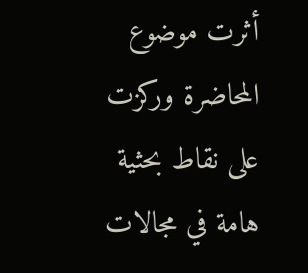أثرت موضوع المحاضرة وركزت على نقاط بحثية هامة في مجالات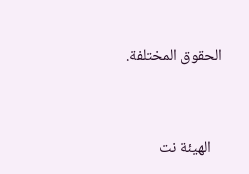الحقوق المختلفة.


   الهيئة نت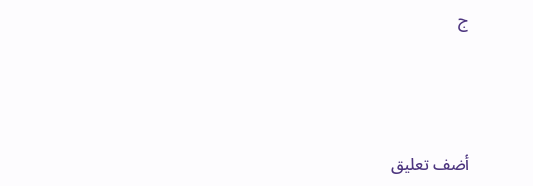ج




أضف تعليق